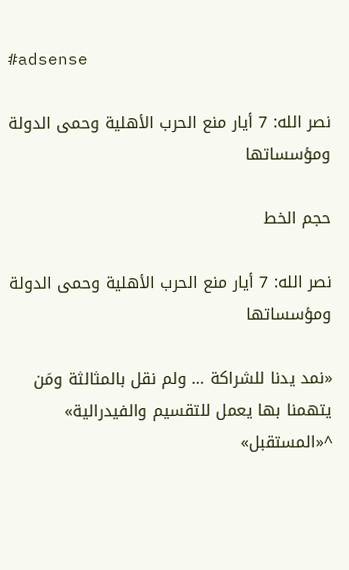#adsense

نصر الله: 7 أيار منع الحرب الأهلية وحمى الدولة ومؤسساتها

حجم الخط

نصر الله: 7 أيار منع الحرب الأهلية وحمى الدولة ومؤسساتها

«نمد يدنا للشراكة … ولم نقل بالمثالثة ومَن يتهمنا بها يعمل للتقسيم والفيدرالية» ^«المستقبل»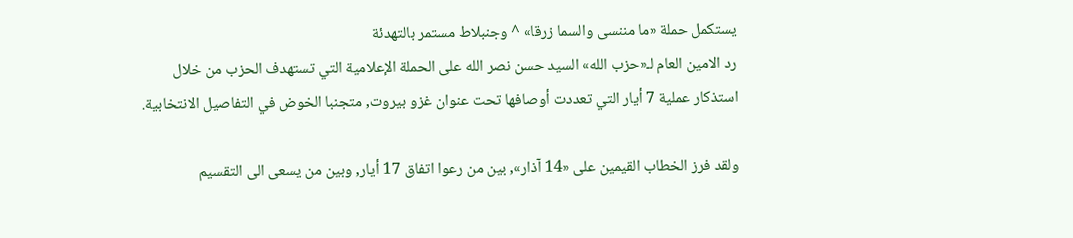يستكمل حملة «ما مننسى والسما زرقا» ^ وجنبلاط مستمر بالتهدئة
رد الامين العام لـ«حزب الله» السيد حسن نصر الله على الحملة الإعلامية التي تستهدف الحزب من خلال استذكار عملية 7 أيار التي تعددت أوصافها تحت عنوان غزو بيروت, متجنبا الخوض في التفاصيل الانتخابية.

ولقد فرز الخطاب القيمين على «14 آذار», بين من رعوا اتفاق 17 أيار, وبين من يسعى الى التقسيم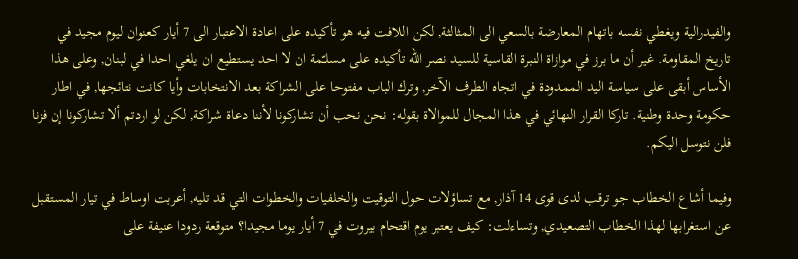والفيدرالية ويغطي نفسه باتهام المعارضة بالسعي الى المثالثة, لكن اللافت فيه هو تأكيده على اعادة الاعتبار الى 7 أيار كعنوان ليوم مجيد في تاريخ المقاومة. غير أن ما برز في موازاة النبرة القاسية للسيد نصر الله تأكيده على مسلـّمة ان لا احد يستطيع ان يلغي احدا في لبنان, وعلى هذا الأساس أبقى على سياسة اليد الممدودة في اتجاه الطرف الآخر, وترك الباب مفتوحا على الشراكة بعد الانتخابات وأيا كانت نتائجها, في اطار حكومة وحدة وطنية. تاركا القرار النهائي في هذا المجال للموالاة بقوله: نحن نحب أن تشاركونا لأننا دعاة شراكة, لكن لو اردتم ألا تشاركونا إن فزنا فلن نتوسل اليكم.

وفيما أشاع الخطاب جو ترقب لدى قوى 14 آذار, مع تساؤلات حول التوقيت والخلفيات والخطوات التي قد تليه, أعربت اوساط في تيار المستقبل عن استغرابها لهذا الخطاب التصعيدي, وتساءلت: كيف يعتبر يوم اقتحام بيروت في 7 أيار يوما مجيدا؟ متوقعة ردودا عنيفة على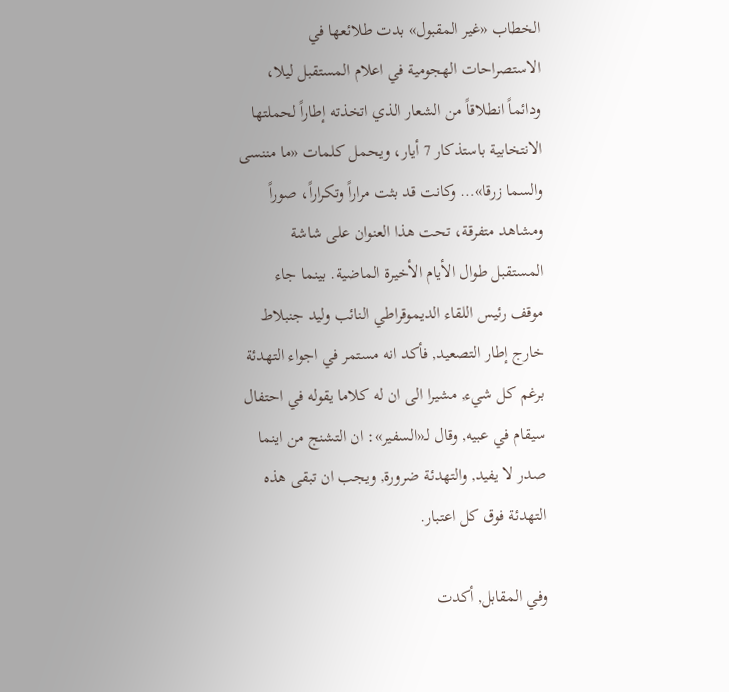الخطاب «غير المقبول» بدت طلائعها في الاستصراحات الهجومية في اعلام المستقبل ليلا، ودائماً انطلاقاً من الشعار الذي اتخذته إطاراً لحملتها الانتخابية باستذكار 7 أيار، ويحمل كلمات «ما مننسى والسما زرقا»… وكانت قد بثت مراراً وتكراراً، صوراً ومشاهد متفرقة، تحت هذا العنوان على شاشة المستقبل طوال الأيام الأخيرة الماضية. بينما جاء موقف رئيس اللقاء الديموقراطي النائب وليد جنبلاط خارج إطار التصعيد, فأكد انه مستمر في اجواء التهدئة برغم كل شيء, مشيرا الى ان له كلاما يقوله في احتفال سيقام في عبيه, وقال لـ«السفير»: ان التشنج من اينما صدر لا يفيد, والتهدئة ضرورة, ويجب ان تبقى هذه التهدئة فوق كل اعتبار.

وفي المقابل, أكدت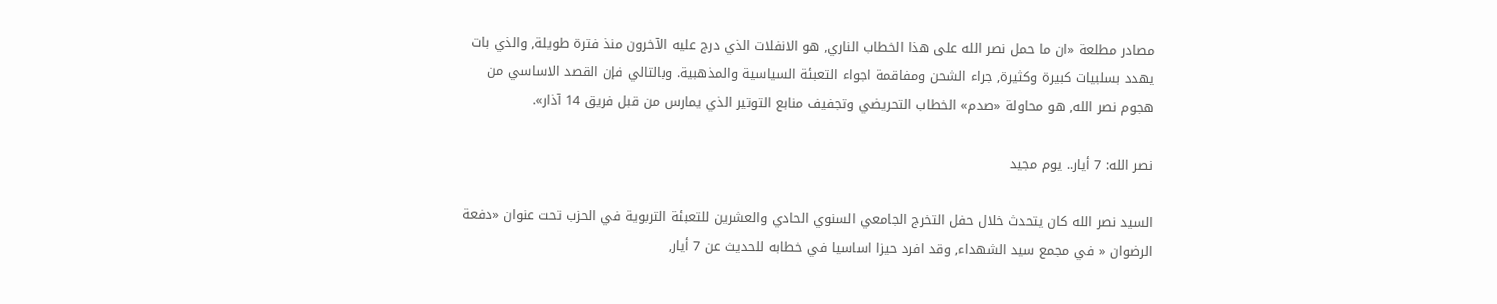مصادر مطلعة «ان ما حمل نصر الله على هذا الخطاب الناري, هو الانفلات الذي درج عليه الآخرون منذ فترة طويلة, والذي بات يهدد بسلبيات كبيرة وكثيرة, جراء الشحن ومفاقمة اجواء التعبئة السياسية والمذهبية. وبالتالي فإن القصد الاساسي من هجوم نصر الله, هو محاولة «صدم» الخطاب التحريضي وتجفيف منابع التوتير الذي يمارس من قبل فريق 14 آذار».

نصر الله: 7 أيار.. يوم مجيد

السيد نصر الله كان يتحدث خلال حفل التخرج الجامعي السنوي الحادي والعشرين للتعبئة التربوية في الحزب تحت عنوان «دفعة الرضوان « في مجمع سيد الشهداء, وقد افرد حيزا اساسيا في خطابه للحديث عن 7 أيار,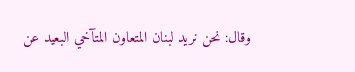وقال: نحن نريد لبنان المتعاون المتآخي البعيد عن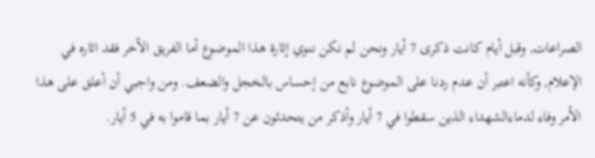الصراعات, وقبل أيام كانت ذكرى 7 أيار ونحن لم نكن ننوي إثارة هذا الموضوع أما الفريق الآخر فقد اثاره في الإعلام, وكأنه اعتبر أن عدم ردنا على الموضوع نابع من إحساس بالخجل والضعف. ومن واجبي أن أعلق على هذا الأمر وفاء لدماءالشهداء الذين سقطوا في 7 أيار وأذكر من يتحدثون عن 7 أيار بما قاموا به في 5 أيار.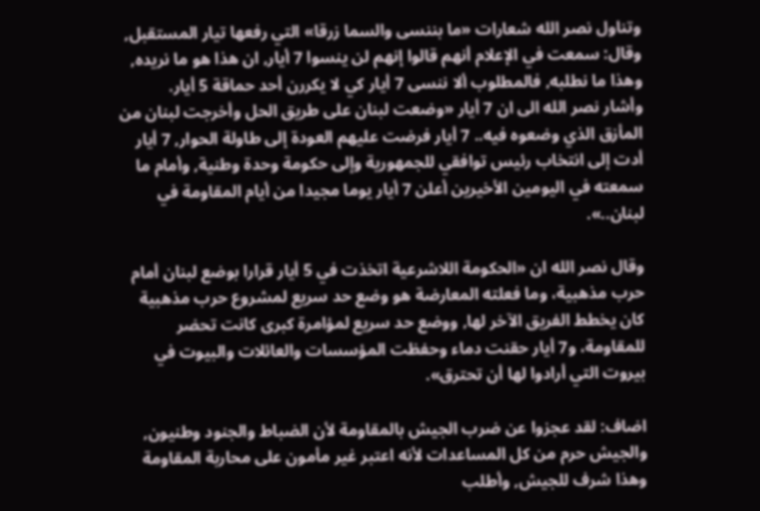وتناول نصر الله شعارات «ما بننسى والسما زرقا» التي رفعها تيار المستقبل, وقال: سمعت في الإعلام أنهم قالوا إنهم لن ينسوا 7 أيار, ان هذا هو ما نريده, وهذا ما نطلبه, فالمطلوب ألا ننسى 7 أيار كي لا يكررن أحد حماقة 5 أيار.
وأشار نصر الله الى ان 7 أيار «وضعت لبنان على طريق الحل وأخرجت لبنان من المأزق الذي وضعوه فيه.. 7 أيار فرضت عليهم العودة إلى طاولة الحوار, 7 أيار أدت إلى انتخاب رئيس توافقي للجمهورية وإلى حكومة وحدة وطنية, وأمام ما سمعته في اليومين الأخيرين أعلن 7 أيار يوما مجيدا من أيام المقاومة في لبنان..».

وقال نصر الله ان «الحكومة اللاشرعية اتخذت في 5 أيار قرارا بوضع لبنان أمام حرب مذهبية، وما فعلته المعارضة هو وضع حد سريع لمشروع حرب مذهبية كان يخطط الفريق الآخر لها, ووضع حد سريع لمؤامرة كبرى كانت تحضر للمقاومة، و7 أيار حقنت دماء وحفظت المؤسسات والعائلات والبيوت في بيروت التي أرادوا لها أن تحترق».

اضاف: لقد عجزوا عن ضرب الجيش بالمقاومة لأن الضباط والجنود وطنيون, والجيش حرم من كل المساعدات لأنه اعتبر غير مأمون على محاربة المقاومة وهذا شرف للجيش, وأطلب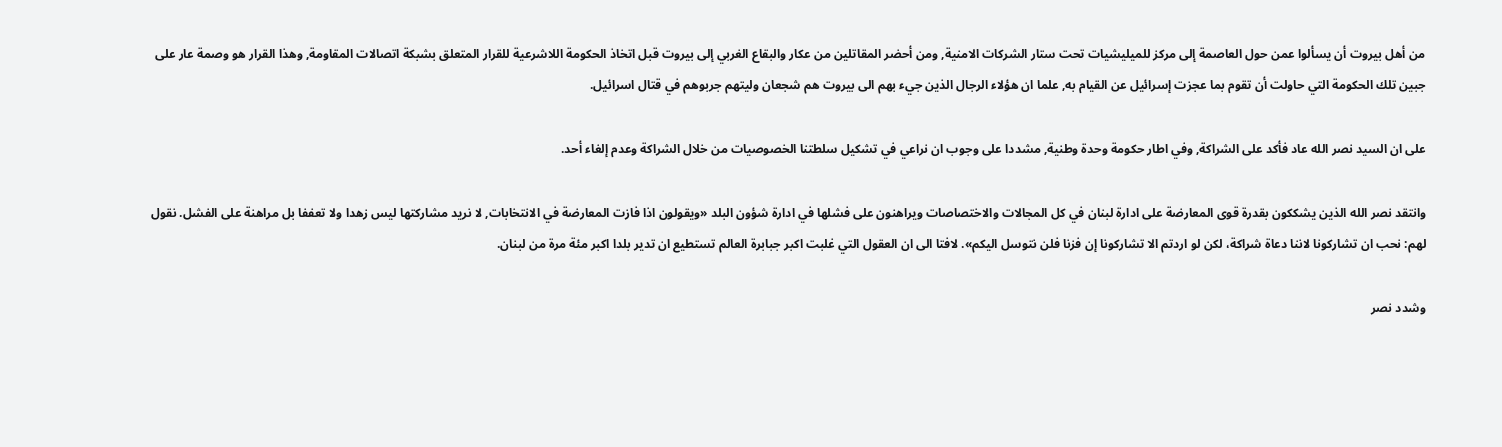من أهل بيروت أن يسألوا عمن حول العاصمة إلى مركز للميليشيات تحت ستار الشركات الامنية, ومن أحضر المقاتلين من عكار والبقاع الغربي إلى بيروت قبل اتخاذ الحكومة اللاشرعية للقرار المتعلق بشبكة اتصالات المقاومة, وهذا القرار هو وصمة عار على جبين تلك الحكومة التي حاولت أن تقوم بما عجزت إسرائيل عن القيام به, علما ان هؤلاء الرجال الذين جيء بهم الى بيروت هم شجعان وليتهم جربوهم في قتال اسرائيل.

على ان السيد نصر الله عاد فأكد على الشراكة, وفي اطار حكومة وحدة وطنية, مشددا على وجوب ان نراعي في تشكيل سلطتنا الخصوصيات من خلال الشراكة وعدم إلغاء أحد.

وانتقد نصر الله الذين يشككون بقدرة قوى المعارضة على ادارة لبنان في كل المجالات والاختصاصات ويراهنون على فشلها في ادارة شؤون البلد «ويقولون اذا فازت المعارضة في الانتخابات, لا نريد مشاركتها ليس زهدا ولا تعففا بل مراهنة على الفشل. نقول لهم: نحب ان تشاركونا لاننا دعاة شراكة، لكن لو اردتم الا تشاركونا إن فزنا فلن نتوسل اليكم». لافتا الى ان العقول التي غلبت اكبر جبابرة العالم تستطيع ان تدير بلدا اكبر مئة مرة من لبنان.

وشدد نصر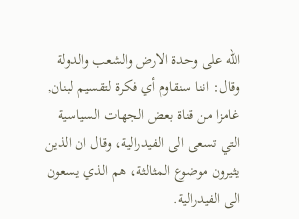الله على وحدة الارض والشعب والدولة وقال: اننا سنقاوم أي فكرة لتقسيم لبنان, غامزا من قناة بعض الجهات السياسية التي تسعى الى الفيدرالية، وقال ان الذين يثيرون موضوع المثالثة، هم الذي يسعون الى الفيدرالية.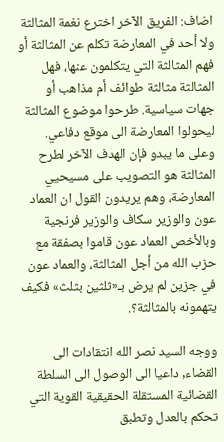اضاف: الفريق الآخر اخترع نغمة المثالثة ولا أحد في المعارضة تكلم عن المثالثة أو فهم المثالثة التي يتكلمون عنها، فهل المثالثة مثالثة طوائف أم مذاهب أو جهات سياسية. طرحوا موضوع المثالثة ليحولوا المعارضة الى موقع دفاعي. وعلى ما يبدو فإن الهدف الآخر لطرح المثالثة هو التصويب على مسيحيي المعارضة، وهم يريدون القول ان العماد عون والوزير سكاف والوزير فرنجية وبالأخص العماد عون قاموا بصفقة مع حزب الله من أجل المثالثة، والعماد عون في جزين لم يرض بـ«ثلثين بثلث» فكيف يتهمونه بالمثالثة؟.

ووجه السيد نصر الله انتقادات الى القضاء, داعيا الى الوصول الى السلطة القضائية المستقلة الحقيقية القوية التي تحكم بالعدل وتطبق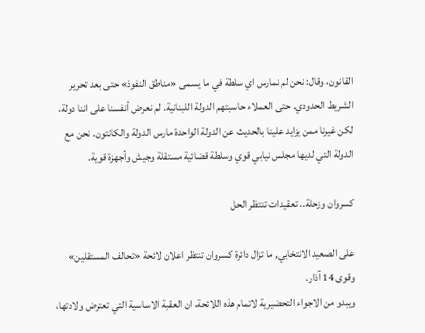القانون، وقال: نحن لم نمارس اي سلطة في ما يسمى «مناطق النفوذ» حتى بعد تحرير الشريط الحدودي. حتى العملاء حاسبتهم الدولة اللبنانية. لم نعرض أنفسنا على اننا دولة، لكن غيرنا ممن يزايد علينا بالحديث عن الدولة الواحدة مارس الدولة والكانتون. نحن مع الدولة التي لديها مجلس نيابي قوي وسلطة قضائية مستقلة وجيش وأجهزة قوية.

كسروان وزحلة.. تعقيدات تنتظر الحل

على الصعيد الانتخابي, ما تزال دائرة كسروان تنتظر اعلان لائحة «تحالف المستقلين» وقوى 14 آذار.
ويبدو من الاجواء التحضيرية لاتمام هذه اللائحة، ان العقبة الاساسية التي تعترض ولادتها،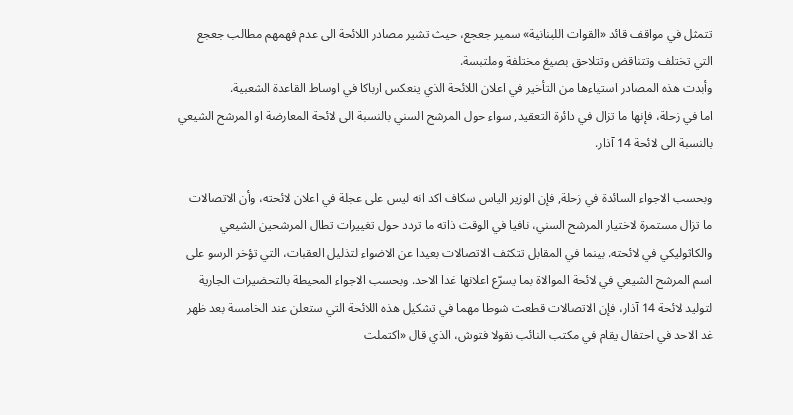تتمثل في مواقف قائد «القوات اللبنانية» سمير جعجع، حيث تشير مصادر اللائحة الى عدم فهمهم مطالب جعجع التي تختلف وتتناقض وتتلاحق بصيغ مختلفة وملتبسة.
وأبدت هذه المصادر استياءها من التأخير في اعلان اللائحة الذي ينعكس ارباكا في اوساط القاعدة الشعبية.
اما في زحلة، فإنها ما تزال في دائرة التعقيد, سواء حول المرشح السني بالنسبة الى لائحة المعارضة او المرشح الشيعي بالنسبة الى لائحة 14 آذار.

وبحسب الاجواء السائدة في زحلة, فإن الوزير الياس سكاف اكد انه ليس على عجلة في اعلان لائحته، وأن الاتصالات ما تزال مستمرة لاختيار المرشح السني، نافيا في الوقت ذاته ما تردد حول تغييرات تطال المرشحين الشيعي والكاثوليكي في لائحته. بينما في المقابل تتكثف الاتصالات بعيدا عن الاضواء لتذليل العقبات، التي تؤخر الرسو على اسم المرشح الشيعي في لائحة الموالاة بما يسرّع اعلانها غدا الاحد. وبحسب الاجواء المحيطة بالتحضيرات الجارية لتوليد لائحة 14 آذار، فإن الاتصالات قطعت شوطا مهما في تشكيل هذه اللائحة التي ستعلن عند الخامسة بعد ظهر غد الاحد في احتفال يقام في مكتب النائب نقولا فتوش، الذي قال «اكتملت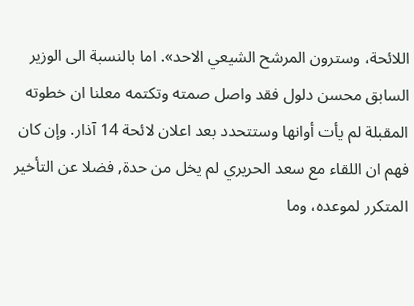اللائحة، وسترون المرشح الشيعي الاحد». اما بالنسبة الى الوزير السابق محسن دلول فقد واصل صمته وتكتمه معلنا ان خطوته المقبلة لم يأت أوانها وستتحدد بعد اعلان لائحة 14 آذار. وإن كان فهم ان اللقاء مع سعد الحريري لم يخل من حدة, فضلا عن التأخير المتكرر لموعده، وما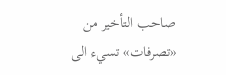صاحب التأخير من «تصرفات» تسيء الى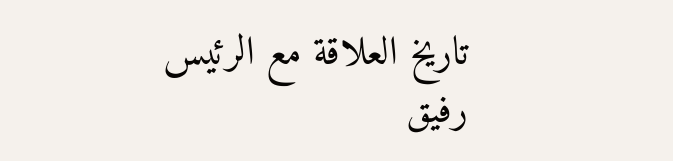تاريخ العلاقة مع الرئيس رفيق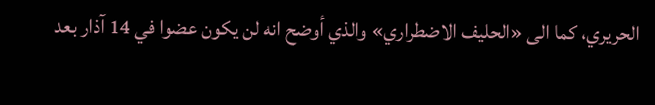الحريري، كما الى «الحليف الاضطراري» والذي أوضح انه لن يكون عضوا في 14 آذار بعد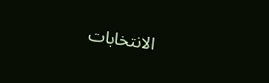الانتخابات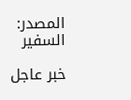المصدر:
السفير

خبر عاجل